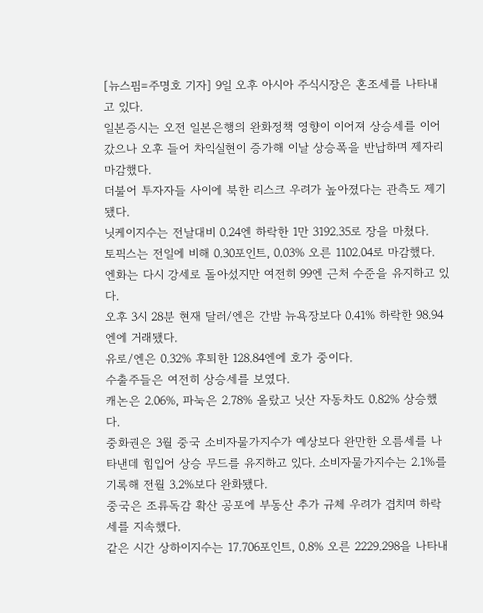[뉴스핌=주명호 기자] 9일 오후 아시아 주식시장은 혼조세를 나타내고 있다.
일본증시는 오전 일본은행의 완화정책 영향이 이어져 상승세를 이어갔으나 오후 들어 차익실현이 증가해 이날 상승폭을 반납하며 제자리 마감했다.
더불어 투자자들 사이에 북한 리스크 우려가 높아졌다는 관측도 제기됐다.
닛케이지수는 전날대비 0.24엔 하락한 1만 3192.35로 장을 마쳤다.
토픽스는 전일에 비해 0.30포인트, 0.03% 오른 1102.04로 마감했다.
엔화는 다시 강세로 돌아섰지만 여전히 99엔 근처 수준을 유지하고 있다.
오후 3시 28분 현재 달러/엔은 간밤 뉴욕장보다 0.41% 하락한 98.94엔에 거래됐다.
유로/엔은 0.32% 후퇴한 128.84엔에 호가 중이다.
수출주들은 여전히 상승세를 보였다.
캐논은 2.06%, 파눅은 2.78% 올랐고 닛산 자동차도 0.82% 상승했다.
중화권은 3월 중국 소비자물가지수가 예상보다 완만한 오름세를 나타낸데 힘입어 상승 무드를 유지하고 있다. 소비자물가지수는 2.1%를 기록해 전월 3.2%보다 완화됐다.
중국은 조류독감 확산 공포에 부동산 추가 규체 우려가 겹치며 하락세를 지속했다.
같은 시간 상하이지수는 17.706포인트, 0.8% 오른 2229.298을 나타내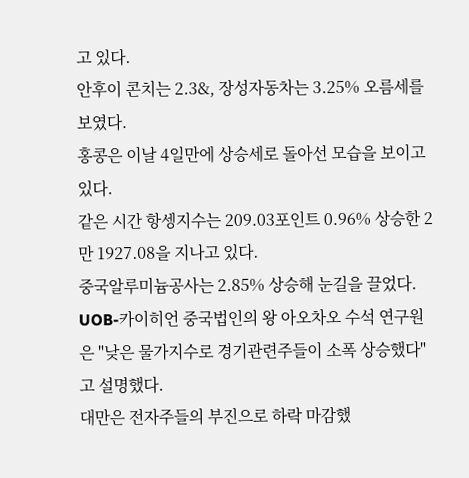고 있다.
안후이 콘치는 2.3&, 장성자동차는 3.25% 오름세를 보였다.
홍콩은 이날 4일만에 상승세로 돌아선 모습을 보이고 있다.
같은 시간 항셍지수는 209.03포인트 0.96% 상승한 2만 1927.08을 지나고 있다.
중국알루미늄공사는 2.85% 상승해 눈길을 끌었다.
UOB-카이히언 중국법인의 왕 아오차오 수석 연구원은 "낮은 물가지수로 경기관련주들이 소폭 상승했다"고 설명했다.
대만은 전자주들의 부진으로 하락 마감했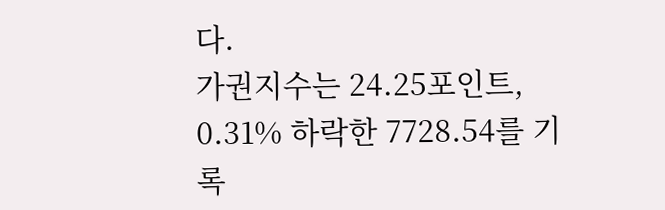다.
가권지수는 24.25포인트, 0.31% 하락한 7728.54를 기록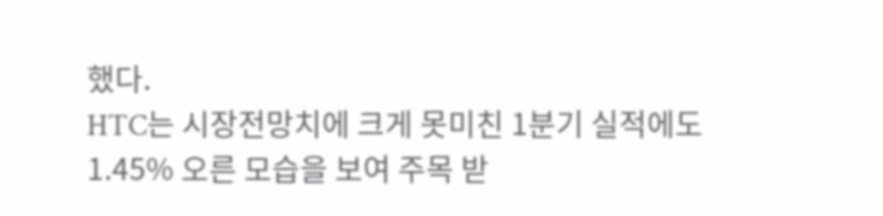했다.
HTC는 시장전망치에 크게 못미친 1분기 실적에도 1.45% 오른 모습을 보여 주목 받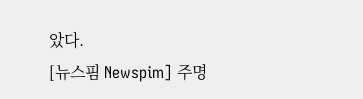았다.
[뉴스핌 Newspim] 주명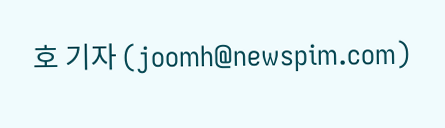호 기자 (joomh@newspim.com)